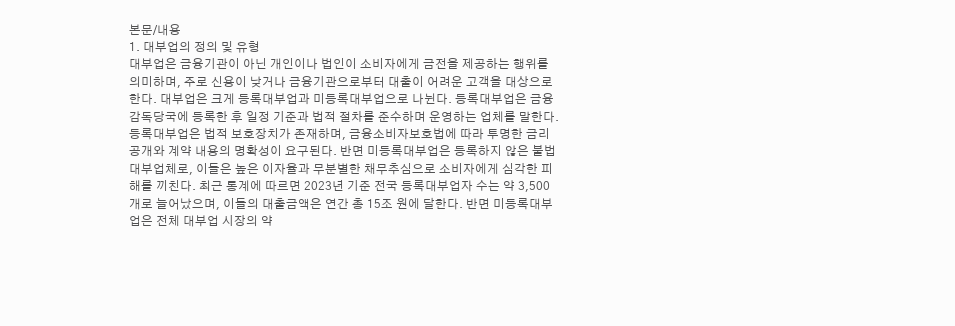본문/내용
1. 대부업의 정의 및 유형
대부업은 금융기관이 아닌 개인이나 법인이 소비자에게 금전을 제공하는 행위를 의미하며, 주로 신용이 낮거나 금융기관으로부터 대출이 어려운 고객을 대상으로 한다. 대부업은 크게 등록대부업과 미등록대부업으로 나뉜다. 등록대부업은 금융감독당국에 등록한 후 일정 기준과 법적 절차를 준수하며 운영하는 업체를 말한다. 등록대부업은 법적 보호장치가 존재하며, 금융소비자보호법에 따라 투명한 금리 공개와 계약 내용의 명확성이 요구된다. 반면 미등록대부업은 등록하지 않은 불법 대부업체로, 이들은 높은 이자율과 무분별한 채무추심으로 소비자에게 심각한 피해를 끼친다. 최근 통계에 따르면 2023년 기준 전국 등록대부업자 수는 약 3,500개로 늘어났으며, 이들의 대출금액은 연간 총 15조 원에 달한다. 반면 미등록대부업은 전체 대부업 시장의 약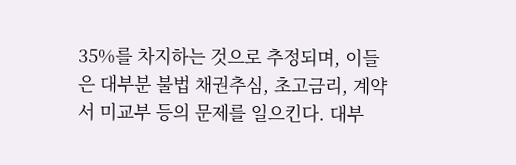35%를 차지하는 것으로 추정되며, 이들은 대부분 불법 채권추심, 초고금리, 계약서 미교부 등의 문제를 일으킨다. 대부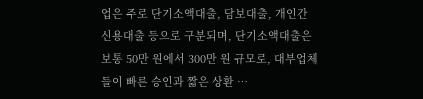업은 주로 단기소액대출, 담보대출, 개인간 신용대출 등으로 구분되며, 단기소액대출은 보통 50만 원에서 300만 원 규모로, 대부업체들이 빠른 승인과 짧은 상환 …